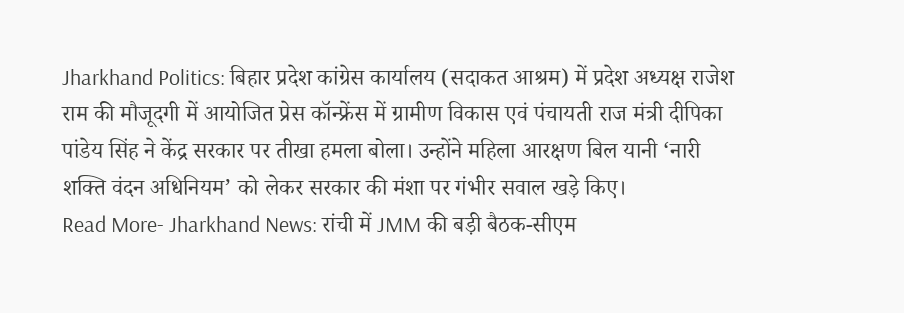Jharkhand Politics: बिहार प्रदेश कांग्रेस कार्यालय (सदाकत आश्रम) में प्रदेश अध्यक्ष राजेश राम की मौजूदगी में आयोजित प्रेस कॉन्फ्रेंस में ग्रामीण विकास एवं पंचायती राज मंत्री दीपिका पांडेय सिंह ने केंद्र सरकार पर तीखा हमला बोला। उन्होंने महिला आरक्षण बिल यानी ‘नारी शक्ति वंदन अधिनियम’ को लेकर सरकार की मंशा पर गंभीर सवाल खड़े किए।
Read More- Jharkhand News: रांची में JMM की बड़ी बैठक-सीएम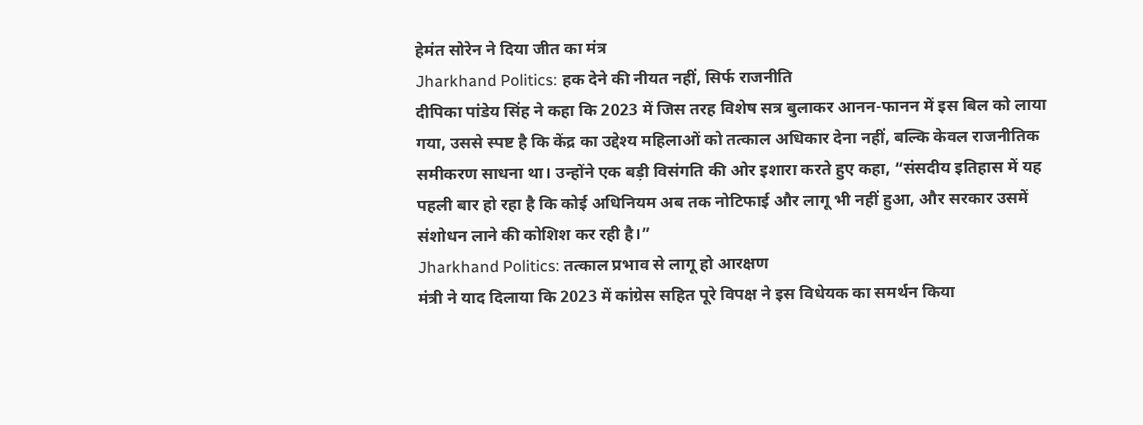हेमंत सोरेन ने दिया जीत का मंत्र
Jharkhand Politics: हक देने की नीयत नहीं, सिर्फ राजनीति
दीपिका पांडेय सिंह ने कहा कि 2023 में जिस तरह विशेष सत्र बुलाकर आनन-फानन में इस बिल को लाया गया, उससे स्पष्ट है कि केंद्र का उद्देश्य महिलाओं को तत्काल अधिकार देना नहीं, बल्कि केवल राजनीतिक समीकरण साधना था। उन्होंने एक बड़ी विसंगति की ओर इशारा करते हुए कहा, “संसदीय इतिहास में यह पहली बार हो रहा है कि कोई अधिनियम अब तक नोटिफाई और लागू भी नहीं हुआ, और सरकार उसमें संशोधन लाने की कोशिश कर रही है।”
Jharkhand Politics: तत्काल प्रभाव से लागू हो आरक्षण
मंत्री ने याद दिलाया कि 2023 में कांग्रेस सहित पूरे विपक्ष ने इस विधेयक का समर्थन किया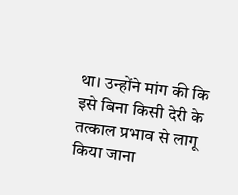था। उन्होंने मांग की कि इसे बिना किसी देरी के तत्काल प्रभाव से लागू किया जाना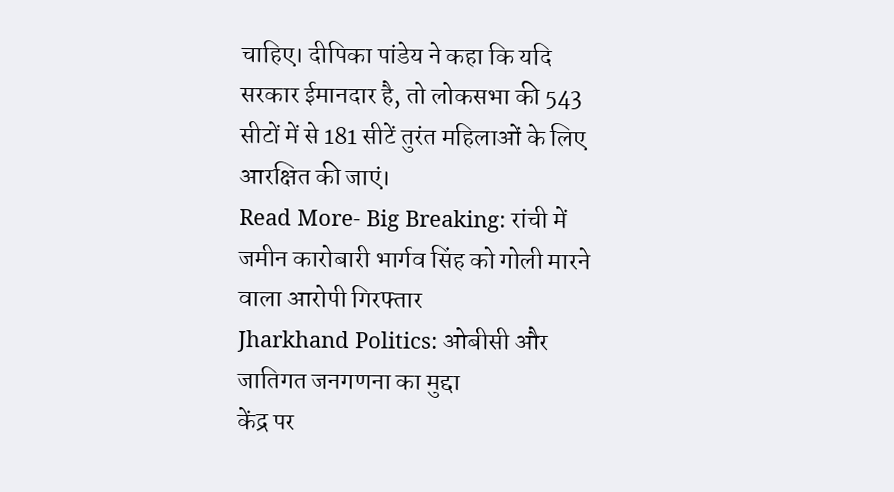चाहिए। दीपिका पांडेय ने कहा कि यदि सरकार ईमानदार है, तो लोकसभा की 543 सीटों में से 181 सीटें तुरंत महिलाओं के लिए आरक्षित की जाएं।
Read More- Big Breaking: रांची में जमीन कारोबारी भार्गव सिंह को गोली मारने वाला आरोपी गिरफ्तार
Jharkhand Politics: ओबीसी और जातिगत जनगणना का मुद्दा
केंद्र पर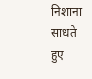निशाना साधते हुए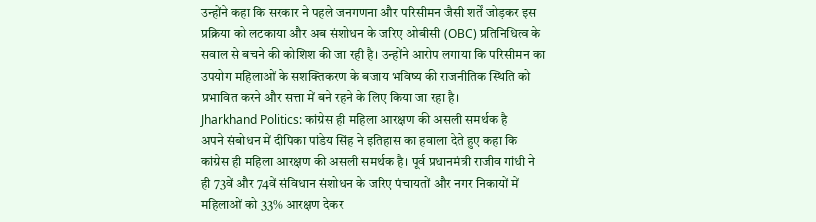उन्होंने कहा कि सरकार ने पहले जनगणना और परिसीमन जैसी शर्तें जोड़कर इस प्रक्रिया को लटकाया और अब संशोधन के जरिए ओबीसी (OBC) प्रतिनिधित्व के सवाल से बचने की कोशिश की जा रही है। उन्होंने आरोप लगाया कि परिसीमन का उपयोग महिलाओं के सशक्तिकरण के बजाय भविष्य की राजनीतिक स्थिति को प्रभावित करने और सत्ता में बने रहने के लिए किया जा रहा है।
Jharkhand Politics: कांग्रेस ही महिला आरक्षण की असली समर्थक है
अपने संबोधन में दीपिका पांडेय सिंह ने इतिहास का हवाला देते हुए कहा कि कांग्रेस ही महिला आरक्षण की असली समर्थक है। पूर्व प्रधानमंत्री राजीव गांधी ने ही 73वें और 74वें संविधान संशोधन के जरिए पंचायतों और नगर निकायों में महिलाओं को 33% आरक्षण देकर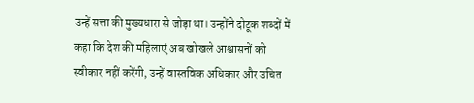उन्हें सत्ता की मुख्यधारा से जोड़ा था। उन्होंने दोटूक शब्दों में कहा कि देश की महिलाएं अब खोखले आश्वासनों को स्वीकार नहीं करेंगी, उन्हें वास्तविक अधिकार और उचित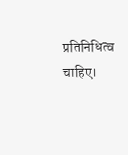प्रतिनिधित्व चाहिए।